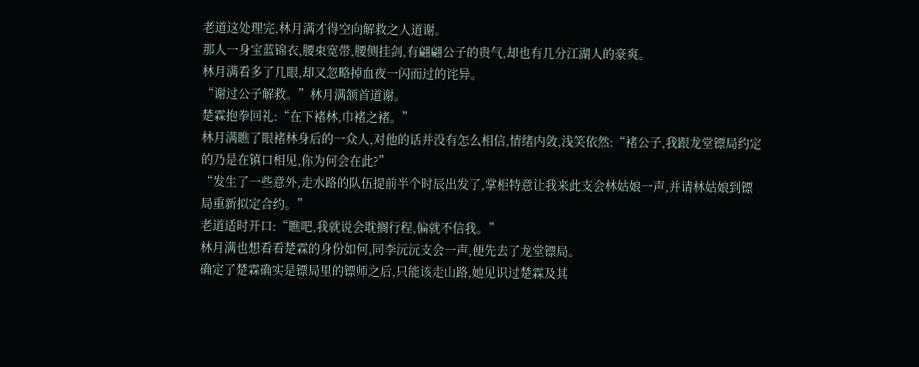老道这处理完,林月满才得空向解救之人道谢。
那人一身宝蓝锦衣,腰束宽带,腰侧挂剑,有翩翩公子的贵气,却也有几分江湖人的豪爽。
林月满看多了几眼,却又忽略掉血夜一闪而过的诧异。
“谢过公子解救。”林月满颔首道谢。
楚霖抱拳回礼:“在下褚林,巾褚之褚。”
林月满瞧了眼褚林身后的一众人,对他的话并没有怎么相信,情绪内敛,浅笑依然:“褚公子,我跟龙堂镖局约定的乃是在镇口相见,你为何会在此?”
“发生了一些意外,走水路的队伍提前半个时辰出发了,掌柜特意让我来此支会林姑娘一声,并请林姑娘到镖局重新拟定合约。”
老道适时开口:“瞧吧,我就说会耽搁行程,偏就不信我。”
林月满也想看看楚霖的身份如何,同李沅沅支会一声,便先去了龙堂镖局。
确定了楚霖确实是镖局里的镖师之后,只能该走山路,她见识过楚霖及其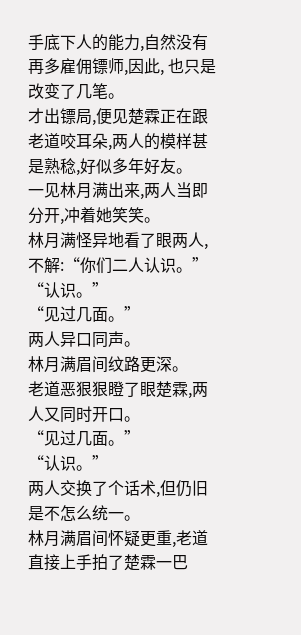手底下人的能力,自然没有再多雇佣镖师,因此, 也只是改变了几笔。
才出镖局,便见楚霖正在跟老道咬耳朵,两人的模样甚是熟稔,好似多年好友。
一见林月满出来,两人当即分开,冲着她笑笑。
林月满怪异地看了眼两人,不解:“你们二人认识。”
“认识。”
“见过几面。”
两人异口同声。
林月满眉间纹路更深。
老道恶狠狠瞪了眼楚霖,两人又同时开口。
“见过几面。”
“认识。”
两人交换了个话术,但仍旧是不怎么统一。
林月满眉间怀疑更重,老道直接上手拍了楚霖一巴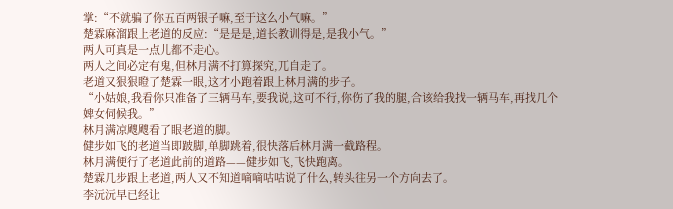掌:“不就骗了你五百两银子嘛,至于这么小气嘛。”
楚霖麻溜跟上老道的反应:“是是是,道长教训得是,是我小气。”
两人可真是一点儿都不走心。
两人之间必定有鬼,但林月满不打算探究,兀自走了。
老道又狠狠瞪了楚霖一眼,这才小跑着跟上林月满的步子。
“小姑娘,我看你只准备了三辆马车,要我说,这可不行,你伤了我的腿,合该给我找一辆马车,再找几个婢女伺候我。”
林月满凉飕飕看了眼老道的脚。
健步如飞的老道当即跛脚,单脚跳着,很快落后林月满一截路程。
林月满便行了老道此前的道路——健步如飞,飞快跑离。
楚霖几步跟上老道,两人又不知道嘀嘀咕咕说了什么,转头往另一个方向去了。
李沅沅早已经让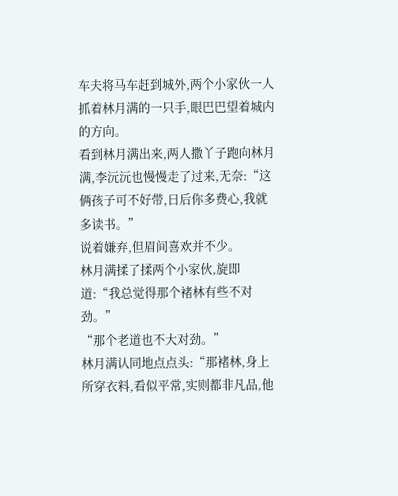车夫将马车赶到城外,两个小家伙一人抓着林月满的一只手,眼巴巴望着城内的方向。
看到林月满出来,两人撒丫子跑向林月满,李沅沅也慢慢走了过来,无奈:“这俩孩子可不好带,日后你多费心,我就多读书。”
说着嫌弃,但眉间喜欢并不少。
林月满揉了揉两个小家伙,旋即道:“我总觉得那个褚林有些不对劲。”
“那个老道也不大对劲。”
林月满认同地点点头:“那褚林,身上所穿衣料,看似平常,实则都非凡品,他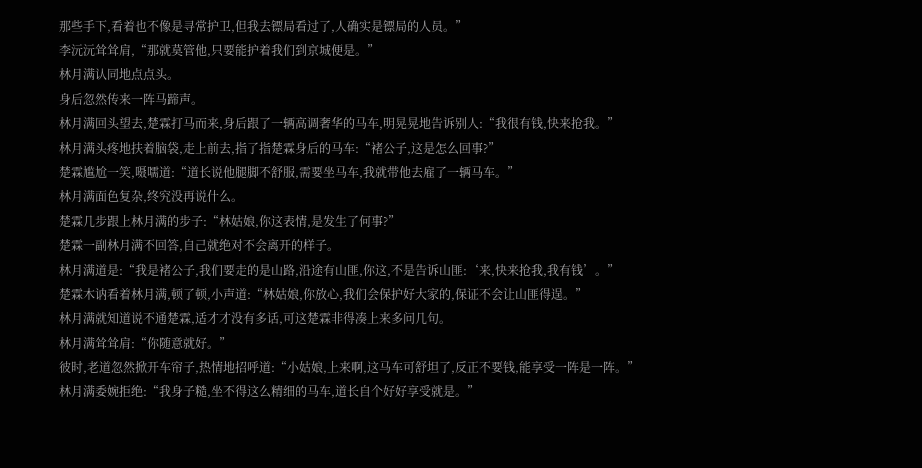那些手下,看着也不像是寻常护卫,但我去镖局看过了,人确实是镖局的人员。”
李沅沅耸耸肩,“那就莫管他,只要能护着我们到京城便是。”
林月满认同地点点头。
身后忽然传来一阵马蹄声。
林月满回头望去,楚霖打马而来,身后跟了一辆高调奢华的马车,明晃晃地告诉别人:“我很有钱,快来抢我。”
林月满头疼地扶着脑袋,走上前去,指了指楚霖身后的马车:“褚公子,这是怎么回事?”
楚霖尴尬一笑,嗫嚅道:“道长说他腿脚不舒服,需要坐马车,我就带他去雇了一辆马车。”
林月满面色复杂,终究没再说什么。
楚霖几步跟上林月满的步子:“林姑娘,你这表情,是发生了何事?”
楚霖一副林月满不回答,自己就绝对不会离开的样子。
林月满道是:“我是褚公子,我们要走的是山路,沿途有山匪,你这,不是告诉山匪:‘来,快来抢我,我有钱’。”
楚霖木讷看着林月满,顿了顿,小声道:“林姑娘,你放心,我们会保护好大家的,保证不会让山匪得逞。”
林月满就知道说不通楚霖,适才才没有多话,可这楚霖非得凑上来多问几句。
林月满耸耸肩:“你随意就好。”
彼时,老道忽然掀开车帘子,热情地招呼道:“小姑娘,上来啊,这马车可舒坦了,反正不要钱,能享受一阵是一阵。”
林月满委婉拒绝:“我身子糙,坐不得这么精细的马车,道长自个好好享受就是。”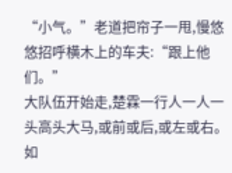“小气。”老道把帘子一甩,慢悠悠招呼横木上的车夫:“跟上他们。”
大队伍开始走,楚霖一行人一人一头高头大马,或前或后,或左或右。
如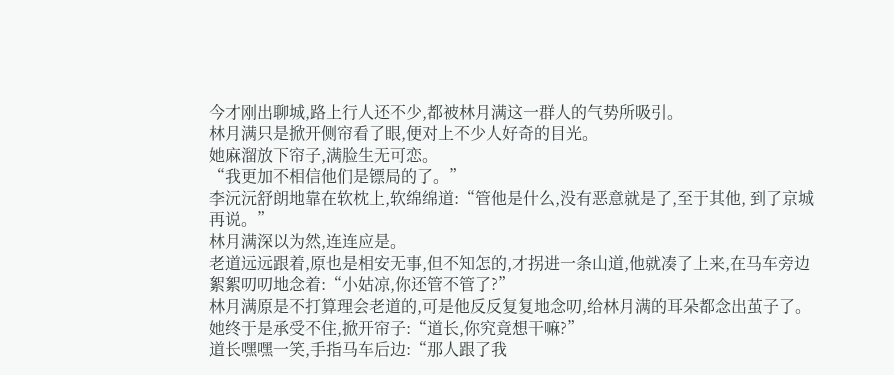今才刚出聊城,路上行人还不少,都被林月满这一群人的气势所吸引。
林月满只是掀开侧帘看了眼,便对上不少人好奇的目光。
她麻溜放下帘子,满脸生无可恋。
“我更加不相信他们是镖局的了。”
李沅沅舒朗地靠在软枕上,软绵绵道:“管他是什么,没有恶意就是了,至于其他, 到了京城再说。”
林月满深以为然,连连应是。
老道远远跟着,原也是相安无事,但不知怎的,才拐进一条山道,他就凑了上来,在马车旁边絮絮叨叨地念着:“小姑凉,你还管不管了?”
林月满原是不打算理会老道的,可是他反反复复地念叨,给林月满的耳朵都念出茧子了。
她终于是承受不住,掀开帘子:“道长,你究竟想干嘛?”
道长嘿嘿一笑,手指马车后边:“那人跟了我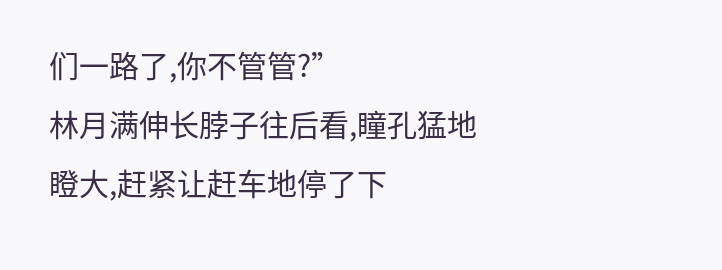们一路了,你不管管?”
林月满伸长脖子往后看,瞳孔猛地瞪大,赶紧让赶车地停了下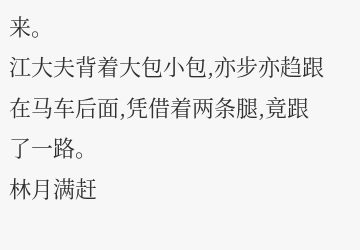来。
江大夫背着大包小包,亦步亦趋跟在马车后面,凭借着两条腿,竟跟了一路。
林月满赶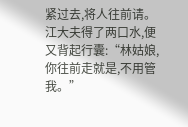紧过去,将人往前请。
江大夫得了两口水,便又背起行囊:“林姑娘,你往前走就是,不用管我。”